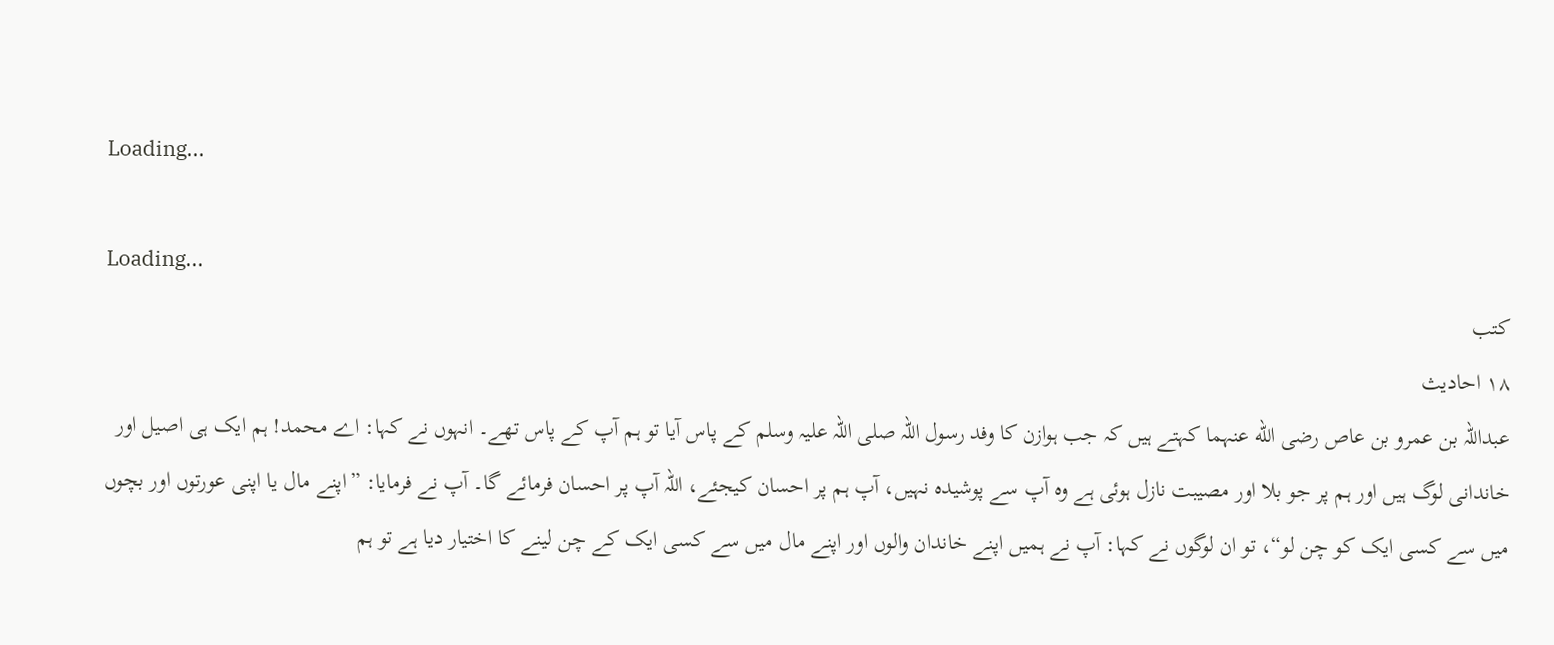Loading...

Loading...
کتب
۱۸ احادیث
عبداللہ بن عمرو بن عاص رضی الله عنہما کہتے ہیں کہ جب ہوازن کا وفد رسول اللہ صلی اللہ علیہ وسلم کے پاس آیا تو ہم آپ کے پاس تھے۔ انہوں نے کہا: اے محمد! ہم ایک ہی اصیل اور خاندانی لوگ ہیں اور ہم پر جو بلا اور مصیبت نازل ہوئی ہے وہ آپ سے پوشیدہ نہیں، آپ ہم پر احسان کیجئے، اللہ آپ پر احسان فرمائے گا۔ آپ نے فرمایا: ”اپنے مال یا اپنی عورتوں اور بچوں میں سے کسی ایک کو چن لو“، تو ان لوگوں نے کہا: آپ نے ہمیں اپنے خاندان والوں اور اپنے مال میں سے کسی ایک کے چن لینے کا اختیار دیا ہے تو ہم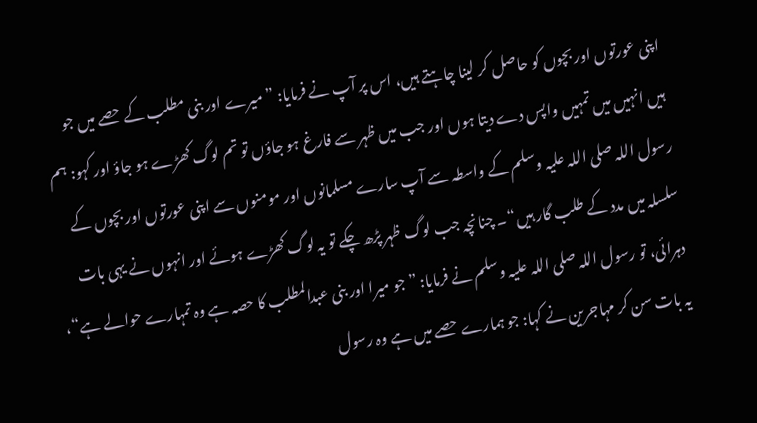اپنی عورتوں اور بچوں کو حاصل کر لینا چاہتے ہیں، اس پر آپ نے فرمایا: ”میرے اور بنی مطلب کے حصے میں جو ہیں انہیں میں تمہیں واپس دے دیتا ہوں اور جب میں ظہر سے فارغ ہو جاؤں تو تم لوگ کھڑے ہو جاؤ اور کہو: ہم رسول اللہ صلی اللہ علیہ وسلم کے واسطہ سے آپ سارے مسلمانوں اور مومنوں سے اپنی عورتوں اور بچوں کے سلسلہ میں مدد کے طلب گار ہیں“۔ چنانچہ جب لوگ ظہر پڑھ چکے تو یہ لوگ کھڑے ہوئے اور انہوں نے یہی بات دہرائی، تو رسول اللہ صلی اللہ علیہ وسلم نے فرمایا: ”جو میرا اور بنی عبدالمطلب کا حصہ ہے وہ تمہارے حوالے ہے“، یہ بات سن کر مہاجرین نے کہا: جو ہمارے حصے میں ہے وہ رسول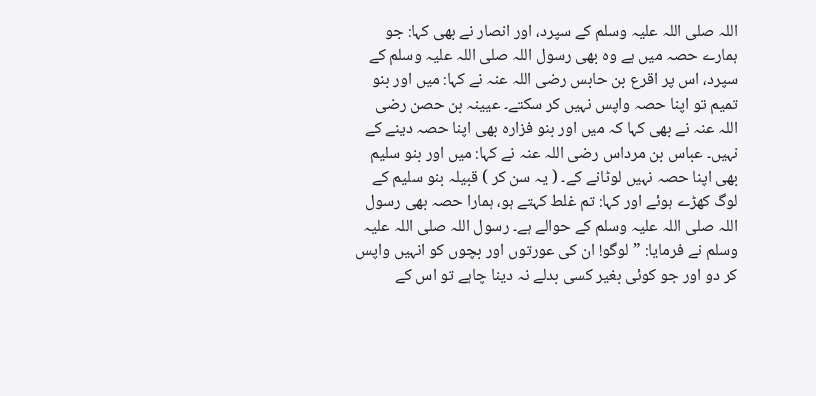اللہ صلی اللہ علیہ وسلم کے سپرد، اور انصار نے بھی کہا: جو ہمارے حصہ میں ہے وہ بھی رسول اللہ صلی اللہ علیہ وسلم کے سپرد، اس پر اقرع بن حابس رضی اللہ عنہ نے کہا: میں اور بنو تمیم تو اپنا حصہ واپس نہیں کر سکتے۔ عیینہ بن حصن رضی اللہ عنہ نے بھی کہا کہ میں اور بنو فزارہ بھی اپنا حصہ دینے کے نہیں۔ عباس بن مرداس رضی اللہ عنہ نے کہا: میں اور بنو سلیم بھی اپنا حصہ نہیں لوٹانے کے۔ ( یہ سن کر ) قبیلہ بنو سلیم کے لوگ کھڑے ہوئے اور کہا: تم غلط کہتے ہو، ہمارا حصہ بھی رسول اللہ صلی اللہ علیہ وسلم کے حوالے ہے۔ رسول اللہ صلی اللہ علیہ وسلم نے فرمایا: ”لوگو! ان کی عورتوں اور بچوں کو انہیں واپس کر دو اور جو کوئی بغیر کسی بدلے نہ دینا چاہے تو اس کے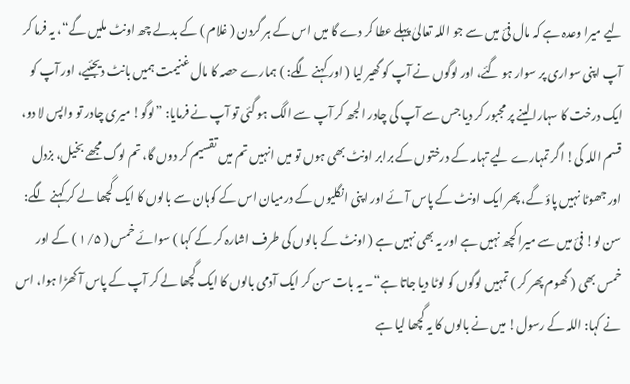لیے میرا وعدہ ہے کہ مال فیٔ میں سے جو اللہ تعالیٰ پہلے عطا کر دے گا میں اس کے ہر گردن ( غلام ) کے بدلے چھ اونٹ ملیں گے“، یہ فرما کر آپ اپنی سواری پر سوار ہو گئے، اور لوگوں نے آپ کو گھیر لیا ( اور کہنے لگے: ) ہمارے حصہ کا مال غنیمت ہمیں بانٹ دیجئیے، اور آپ کو ایک درخت کا سہارا لینے پر مجبور کر دیا جس سے آپ کی چادر الجھ کر آپ سے الگ ہو گئی تو آپ نے فرمایا: ”لوگو! میری چادر تو واپس لا دو، قسم اللہ کی! اگر تمہارے لیے تہامہ کے درختوں کے برابر اونٹ بھی ہوں تو میں انہیں تم میں تقسیم کر دوں گا، تم لوگ مجھے بخیل، بزدل اور جھوٹا نہیں پاؤ گے، پھر ایک اونٹ کے پاس آئے اور اپنی انگلیوں کے درمیان اس کے کوہان سے بالوں کا ایک گچھا لے کر کہنے لگے: سن لو! فیٔ میں سے میرا کچھ نہیں ہے اور یہ بھی نہیں ہے ( اونٹ کے بالوں کی طرف اشارہ کر کے کہا ) سوائے خمس ( ۱/۵ ) کے اور خمس بھی ( گھوم پھر کر ) تمہیں لوگوں کو لوٹا دیا جاتا ہے“۔ یہ بات سن کر ایک آدمی بالوں کا ایک گچھا لے کر آپ کے پاس آ کھڑا ہوا، اس نے کہا: اللہ کے رسول! میں نے بالوں کا یہ گچھا لیا ہے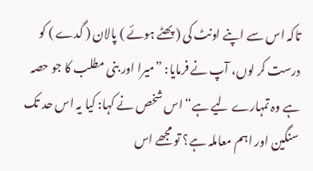تاکہ اس سے اپنے اونٹ کی ( پھٹے ہوئے ) پالان ( گدے ) کو درست کر لوں، آپ نے فرمایا: ”میرا اور بنی مطلب کا جو حصہ ہے وہ تمہارے لیے ہے“ اس شخص نے کہا: کیا یہ اس حد تک سنگین اور اہم معاملہ ہے؟ تو مجھے اس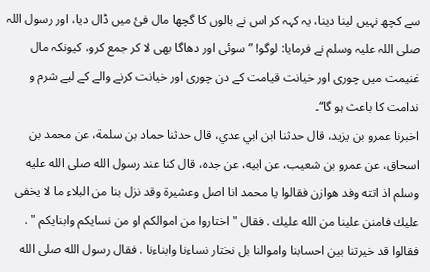سے کچھ نہیں لینا دینا، یہ کہہ کر اس نے بالوں کا گچھا مال فیٔ میں ڈال دیا، اور رسول اللہ صلی اللہ علیہ وسلم نے فرمایا: لوگو! ”سوئی اور دھاگا بھی لا کر جمع کرو، کیونکہ مال غنیمت میں چوری اور خیانت قیامت کے دن چوری اور خیانت کرنے والے کے لیے شرم و ندامت کا باعث ہو گا“۔
اخبرنا عمرو بن يزيد، قال حدثنا ابن ابي عدي، قال حدثنا حماد بن سلمة، عن محمد بن اسحاق، عن عمرو بن شعيب، عن ابيه، عن جده، قال كنا عند رسول الله صلى الله عليه وسلم اذ اتته وفد هوازن فقالوا يا محمد انا اصل وعشيرة وقد نزل بنا من البلاء ما لا يخفى عليك فامنن علينا من الله عليك . فقال " اختاروا من اموالكم او من نسايكم وابنايكم " . فقالوا قد خيرتنا بين احسابنا واموالنا بل نختار نساءنا وابناءنا . فقال رسول الله صلى الله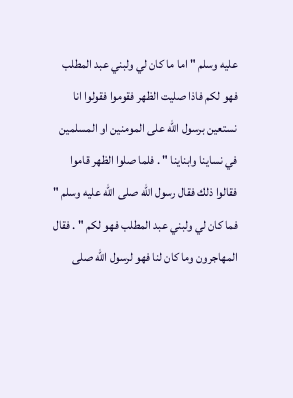عليه وسلم " اما ما كان لي ولبني عبد المطلب فهو لكم فاذا صليت الظهر فقوموا فقولوا انا نستعين برسول الله على المومنين او المسلمين في نساينا وابناينا " . فلما صلوا الظهر قاموا فقالوا ذلك فقال رسول الله صلى الله عليه وسلم " فما كان لي ولبني عبد المطلب فهو لكم " . فقال المهاجرون وما كان لنا فهو لرسول الله صلى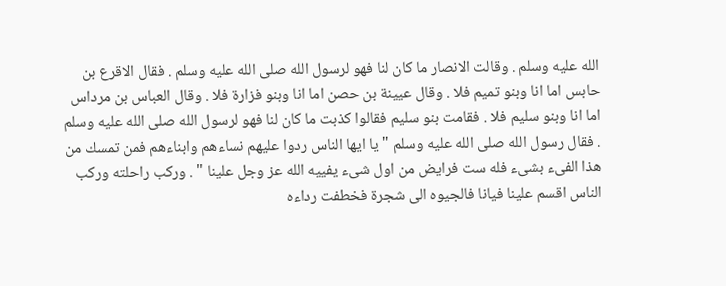الله عليه وسلم . وقالت الانصار ما كان لنا فهو لرسول الله صلى الله عليه وسلم . فقال الاقرع بن حابس اما انا وبنو تميم فلا . وقال عيينة بن حصن اما انا وبنو فزارة فلا . وقال العباس بن مرداس اما انا وبنو سليم فلا . فقامت بنو سليم فقالوا كذبت ما كان لنا فهو لرسول الله صلى الله عليه وسلم . فقال رسول الله صلى الله عليه وسلم " يا ايها الناس ردوا عليهم نساءهم وابناءهم فمن تمسك من هذا الفىء بشىء فله ست فرايض من اول شىء يفييه الله عز وجل علينا " . وركب راحلته وركب الناس اقسم علينا فيانا فالجيوه الى شجرة فخطفت رداءه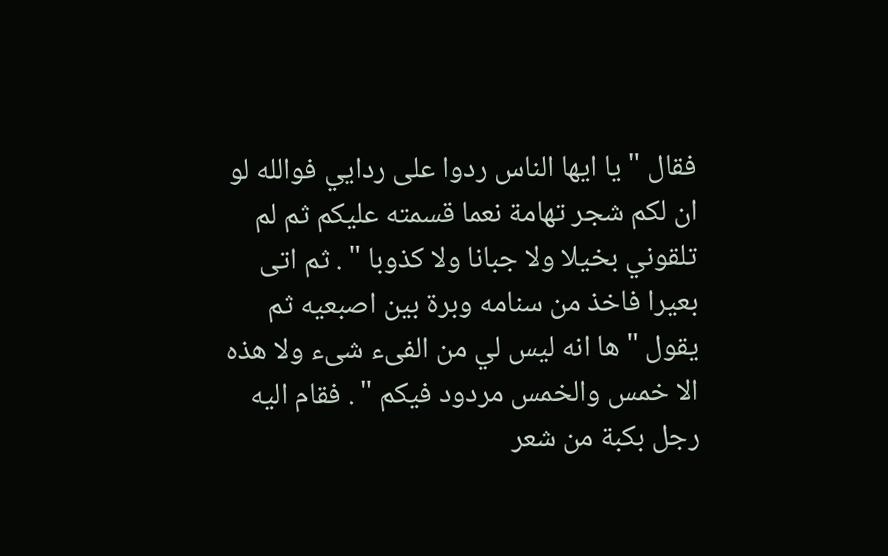فقال " يا ايها الناس ردوا على ردايي فوالله لو ان لكم شجر تهامة نعما قسمته عليكم ثم لم تلقوني بخيلا ولا جبانا ولا كذوبا " . ثم اتى بعيرا فاخذ من سنامه وبرة بين اصبعيه ثم يقول " ها انه ليس لي من الفىء شىء ولا هذه الا خمس والخمس مردود فيكم " . فقام اليه رجل بكبة من شعر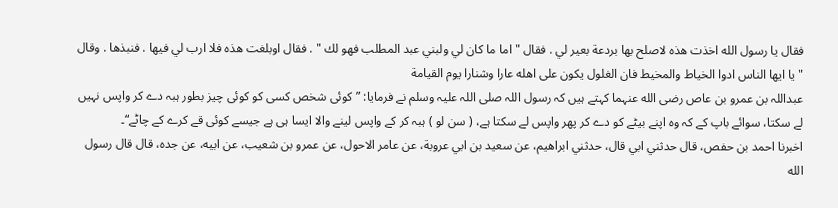فقال يا رسول الله اخذت هذه لاصلح بها بردعة بعير لي . فقال " اما ما كان لي ولبني عبد المطلب فهو لك " . فقال اوبلغت هذه فلا ارب لي فيها . فنبذها . وقال " يا ايها الناس ادوا الخياط والمخيط فان الغلول يكون على اهله عارا وشنارا يوم القيامة
عبداللہ بن عمرو بن عاص رضی الله عنہما کہتے ہیں کہ رسول اللہ صلی اللہ علیہ وسلم نے فرمایا: ”کوئی شخص کسی کو کوئی چیز بطور ہبہ دے کر واپس نہیں لے سکتا، سوائے باپ کے کہ وہ اپنے بیٹے کو دے کر پھر واپس لے سکتا ہے، ( سن لو ) ہبہ کر کے واپس لینے والا ایسا ہی ہے جیسے کوئی قے کرے کے چاٹے“۔
اخبرنا احمد بن حفص، قال حدثني ابي قال، حدثني ابراهيم، عن سعيد بن ابي عروبة، عن عامر الاحول، عن عمرو بن شعيب، عن ابيه، عن جده، قال قال رسول الله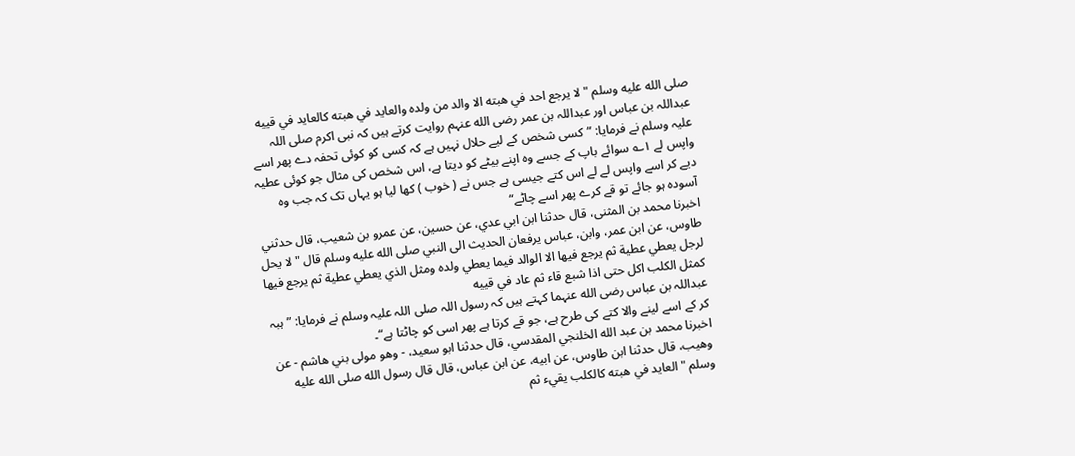صلى الله عليه وسلم " لا يرجع احد في هبته الا والد من ولده والعايد في هبته كالعايد في قييه
عبداللہ بن عباس اور عبداللہ بن عمر رضی الله عنہم روایت کرتے ہیں کہ نبی اکرم صلی اللہ علیہ وسلم نے فرمایا: ”کسی شخص کے لیے حلال نہیں ہے کہ کسی کو کوئی تحفہ دے پھر اسے واپس لے ۱؎ سوائے باپ کے جسے وہ اپنے بیٹے کو دیتا ہے، اس شخص کی مثال جو کوئی عطیہ دیے کر اسے واپس لے لے اس کتے جیسی ہے جس نے ( خوب ) کھا لیا ہو یہاں تک کہ جب وہ آسودہ ہو جائے تو قے کرے پھر اسے چاٹے“
اخبرنا محمد بن المثنى، قال حدثنا ابن ابي عدي، عن حسين، عن عمرو بن شعيب، قال حدثني طاوس، عن ابن عمر، وابن، عباس يرفعان الحديث الى النبي صلى الله عليه وسلم قال " لا يحل لرجل يعطي عطية ثم يرجع فيها الا الوالد فيما يعطي ولده ومثل الذي يعطي عطية ثم يرجع فيها كمثل الكلب اكل حتى اذا شبع قاء ثم عاد في قييه
عبداللہ بن عباس رضی الله عنہما کہتے ہیں کہ رسول اللہ صلی اللہ علیہ وسلم نے فرمایا: ”ہبہ کر کے اسے لینے والا کتے کی طرح ہے، جو قے کرتا ہے پھر اسی کو چاٹتا ہے“۔
اخبرنا محمد بن عبد الله الخلنجي المقدسي، قال حدثنا ابو سعيد، - وهو مولى بني هاشم - عن وهيب، قال حدثنا ابن طاوس، عن ابيه، عن ابن عباس، قال قال رسول الله صلى الله عليه وسلم " العايد في هبته كالكلب يقيء ثم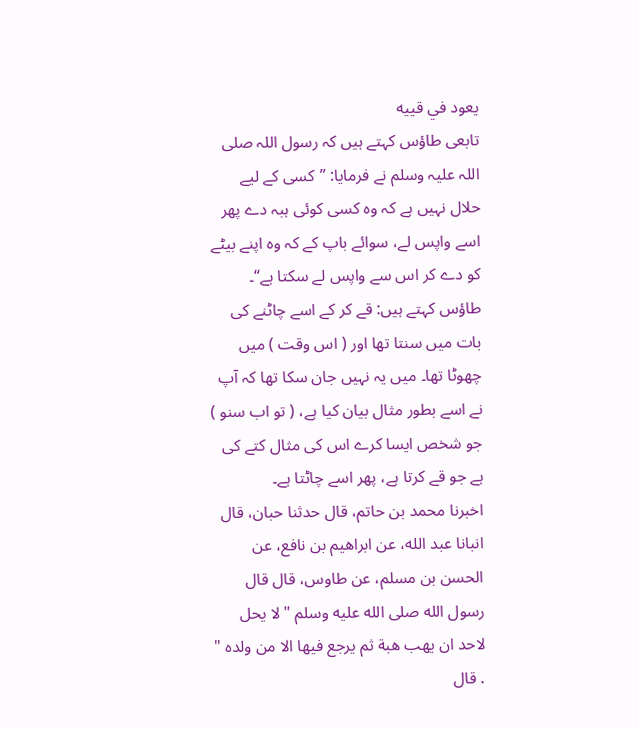يعود في قييه
تابعی طاؤس کہتے ہیں کہ رسول اللہ صلی اللہ علیہ وسلم نے فرمایا: ”کسی کے لیے حلال نہیں ہے کہ وہ کسی کوئی ہبہ دے پھر اسے واپس لے، سوائے باپ کے کہ وہ اپنے بیٹے کو دے کر اس سے واپس لے سکتا ہے“۔ طاؤس کہتے ہیں: قے کر کے اسے چاٹنے کی بات میں سنتا تھا اور ( اس وقت ) میں چھوٹا تھا۔ میں یہ نہیں جان سکا تھا کہ آپ نے اسے بطور مثال بیان کیا ہے، ( تو اب سنو ) جو شخص ایسا کرے اس کی مثال کتے کی ہے جو قے کرتا ہے، پھر اسے چاٹتا ہے۔
اخبرنا محمد بن حاتم، قال حدثنا حبان، قال انبانا عبد الله، عن ابراهيم بن نافع، عن الحسن بن مسلم، عن طاوس، قال قال رسول الله صلى الله عليه وسلم " لا يحل لاحد ان يهب هبة ثم يرجع فيها الا من ولده " . قال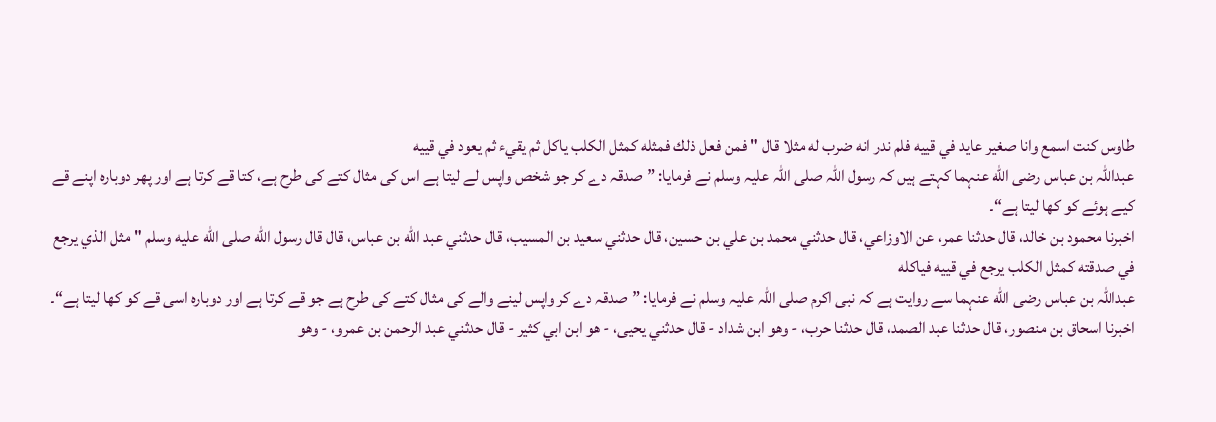طاوس كنت اسمع وانا صغير عايد في قييه فلم ندر انه ضرب له مثلا قال " فمن فعل ذلك فمثله كمثل الكلب ياكل ثم يقيء ثم يعود في قييه
عبداللہ بن عباس رضی الله عنہما کہتے ہیں کہ رسول اللہ صلی اللہ علیہ وسلم نے فرمایا: ”صدقہ دے کر جو شخص واپس لے لیتا ہے اس کی مثال کتے کی طرح ہے، کتا قے کرتا ہے اور پھر دوبارہ اپنے قے کیے ہوئے کو کھا لیتا ہے“۔
اخبرنا محمود بن خالد، قال حدثنا عمر، عن الاوزاعي، قال حدثني محمد بن علي بن حسين، قال حدثني سعيد بن المسيب، قال حدثني عبد الله بن عباس، قال قال رسول الله صلى الله عليه وسلم " مثل الذي يرجع في صدقته كمثل الكلب يرجع في قييه فياكله
عبداللہ بن عباس رضی الله عنہما سے روایت ہے کہ نبی اکرم صلی اللہ علیہ وسلم نے فرمایا: ”صدقہ دے کر واپس لینے والے کی مثال کتے کی طرح ہے جو قے کرتا ہے اور دوبارہ اسی قے کو کھا لیتا ہے“۔
اخبرنا اسحاق بن منصور، قال حدثنا عبد الصمد، قال حدثنا حرب، - وهو ابن شداد - قال حدثني يحيى، - هو ابن ابي كثير - قال حدثني عبد الرحمن بن عمرو، - وهو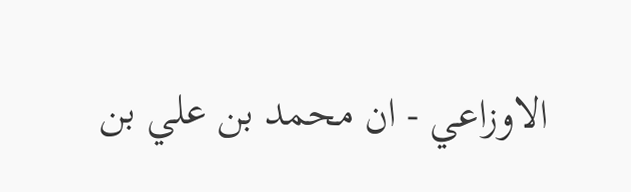الاوزاعي - ان محمد بن علي بن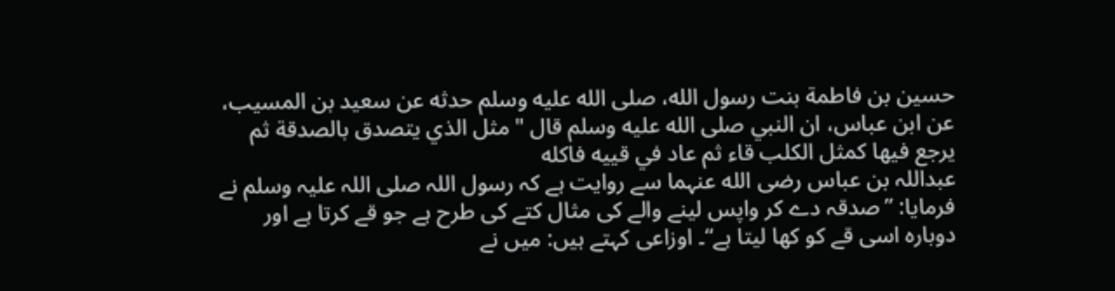حسين بن فاطمة بنت رسول الله، صلى الله عليه وسلم حدثه عن سعيد بن المسيب، عن ابن عباس، ان النبي صلى الله عليه وسلم قال " مثل الذي يتصدق بالصدقة ثم يرجع فيها كمثل الكلب قاء ثم عاد في قييه فاكله
عبداللہ بن عباس رضی الله عنہما سے روایت ہے کہ رسول اللہ صلی اللہ علیہ وسلم نے فرمایا: ”صدقہ دے کر واپس لینے والے کی مثال کتے کی طرح ہے جو قے کرتا ہے اور دوبارہ اسی قے کو کھا لیتا ہے“۔ اوزاعی کہتے ہیں: میں نے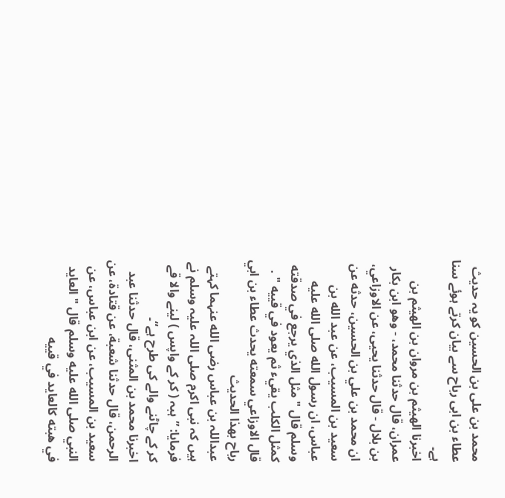محمد بن علی بن الحسین کو یہ حدیث عطاء بن ابی رباح سے بیان کرتے ہوئے سنا ہے۔
اخبرنا الهيثم بن مروان بن الهيثم بن عمران، قال حدثنا محمد، - وهو ابن بكار بن بلال - قال حدثنا يحيى، عن الاوزاعي، ان محمد بن علي بن الحسين، حدثه عن سعيد بن المسيب، عن عبد الله بن عباس، ان رسول الله صلى الله عليه وسلم قال " مثل الذي يرجع في صدقته كمثل الكلب يقيء ثم يعود في قييه " . قال الاوزاعي سمعته يحدث عطاء بن ابي رباح بهذا الحديث
عبداللہ بن عباس رضی الله عنہما کہتے ہیں کہ نبی اکرم صلی اللہ علیہ وسلم نے فرمایا: ”ہبہ ( کر کے واپس ) لینے والا قے کر کے چاٹنے والے کی طرح ہے“۔
اخبرنا محمد بن المثنى، قال حدثنا عبد الرحمن، قال حدثنا شعبة، عن قتادة، عن سعيد بن المسيب، عن ابن عباس، عن النبي صلى الله عليه وسلم قال " العايد في هبته كالعايد في قييه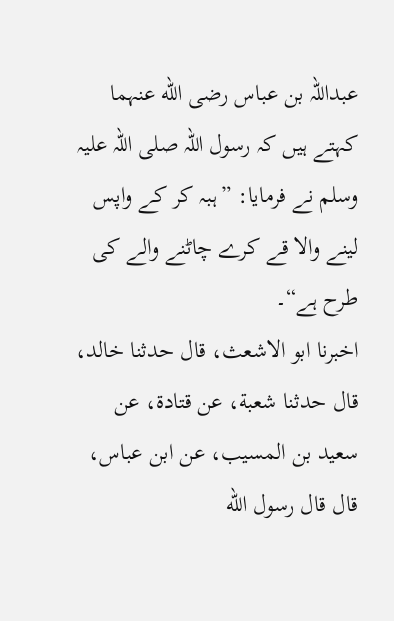عبداللہ بن عباس رضی الله عنہما کہتے ہیں کہ رسول اللہ صلی اللہ علیہ وسلم نے فرمایا: ”ہبہ کر کے واپس لینے والا قے کرے چاٹنے والے کی طرح ہے“۔
اخبرنا ابو الاشعث، قال حدثنا خالد، قال حدثنا شعبة، عن قتادة، عن سعيد بن المسيب، عن ابن عباس، قال قال رسول الله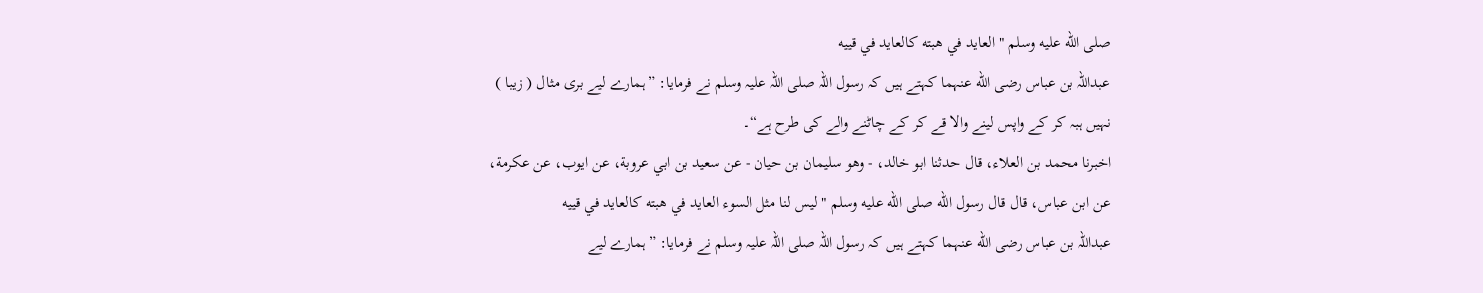صلى الله عليه وسلم " العايد في هبته كالعايد في قييه
عبداللہ بن عباس رضی الله عنہما کہتے ہیں کہ رسول اللہ صلی اللہ علیہ وسلم نے فرمایا: ”ہمارے لیے بری مثال ( زیبا ) نہیں ہبہ کر کے واپس لینے والا قے کر کے چاٹنے والے کی طرح ہے“۔
اخبرنا محمد بن العلاء، قال حدثنا ابو خالد، - وهو سليمان بن حيان - عن سعيد بن ابي عروبة، عن ايوب، عن عكرمة، عن ابن عباس، قال قال رسول الله صلى الله عليه وسلم " ليس لنا مثل السوء العايد في هبته كالعايد في قييه
عبداللہ بن عباس رضی الله عنہما کہتے ہیں کہ رسول اللہ صلی اللہ علیہ وسلم نے فرمایا: ”ہمارے لیے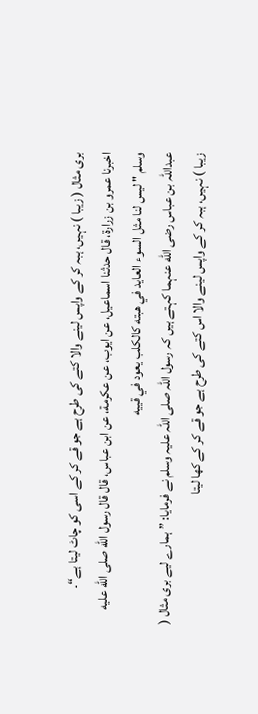بری مثال ( زیبا ) نہیں، ہبہ کر کے واپس لینے والا کتے کی طرح ہے جو قے کر کے اسی کو چاٹ لیتا ہے“۔
اخبرنا عمرو بن زرارة، قال حدثنا اسماعيل، عن ايوب، عن عكرمة، عن ابن عباس، قال قال رسول الله صلى الله عليه وسلم " ليس لنا مثل السوء العايد في هبته كالكلب يعود في قييه
عبداللہ بن عباس رضی الله عنہما کہتے ہیں کہ رسول اللہ صلی اللہ علیہ وسلم نے فرمایا: ”ہمارے لیے بری مثال ( زیبا ) نہیں، ہبہ کر کے واپس لینے والا اس کتے کی طرح ہے جو قے کر کے کھا لیتا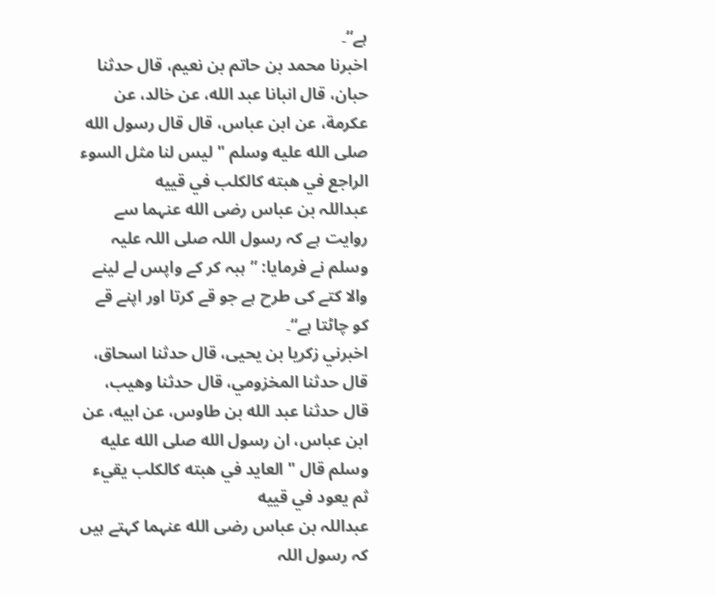ہے“۔
اخبرنا محمد بن حاتم بن نعيم، قال حدثنا حبان، قال انبانا عبد الله، عن خالد، عن عكرمة، عن ابن عباس، قال قال رسول الله صلى الله عليه وسلم " ليس لنا مثل السوء الراجع في هبته كالكلب في قييه
عبداللہ بن عباس رضی الله عنہما سے روایت ہے کہ رسول اللہ صلی اللہ علیہ وسلم نے فرمایا: ”ہبہ کر کے واپس لے لینے والا کتے کی طرح ہے جو قے کرتا اور اپنے قے کو چاٹتا ہے“۔
اخبرني زكريا بن يحيى، قال حدثنا اسحاق، قال حدثنا المخزومي، قال حدثنا وهيب، قال حدثنا عبد الله بن طاوس، عن ابيه، عن ابن عباس، ان رسول الله صلى الله عليه وسلم قال " العايد في هبته كالكلب يقيء ثم يعود في قييه
عبداللہ بن عباس رضی الله عنہما کہتے ہیں کہ رسول اللہ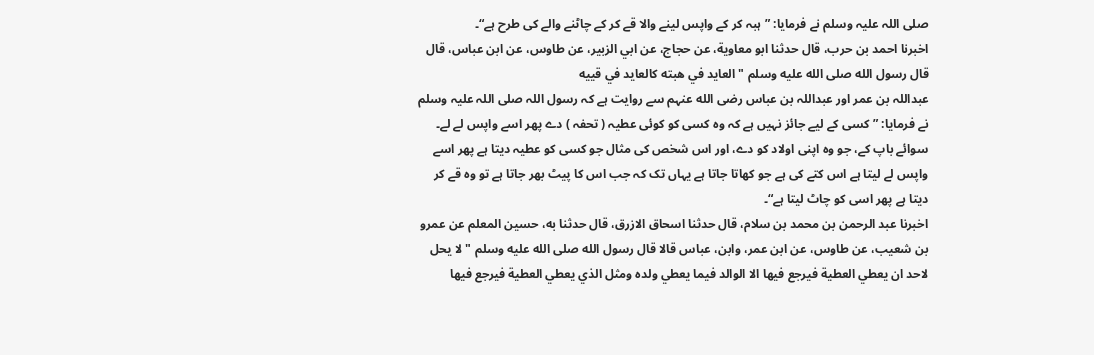صلی اللہ علیہ وسلم نے فرمایا: ”ہبہ کر کے واپس لینے والا قے کر کے چاٹنے والے کی طرح ہے“۔
اخبرنا احمد بن حرب، قال حدثنا ابو معاوية، عن حجاج، عن ابي الزبير، عن طاوس، عن ابن عباس، قال قال رسول الله صلى الله عليه وسلم " العايد في هبته كالعايد في قييه
عبداللہ بن عمر اور عبداللہ بن عباس رضی الله عنہم سے روایت ہے کہ رسول اللہ صلی اللہ علیہ وسلم نے فرمایا: ”کسی کے لیے جائز نہیں ہے کہ وہ کسی کو کوئی عطیہ ( تحفہ ) دے پھر اسے واپس لے لے۔ سوائے باپ کے، جو وہ اپنی اولاد کو دے، اور اس شخص کی مثال جو کسی کو عطیہ دیتا ہے پھر اسے واپس لے لیتا ہے اس کتے کی ہے جو کھاتا جاتا ہے یہاں تک کہ جب اس کا پیٹ بھر جاتا ہے تو وہ قے کر دیتا ہے پھر اسی کو چاٹ لیتا ہے“۔
اخبرنا عبد الرحمن بن محمد بن سلام، قال حدثنا اسحاق الازرق، قال حدثنا به، حسين المعلم عن عمرو بن شعيب، عن طاوس، عن ابن عمر، وابن، عباس قالا قال رسول الله صلى الله عليه وسلم " لا يحل لاحد ان يعطي العطية فيرجع فيها الا الوالد فيما يعطي ولده ومثل الذي يعطي العطية فيرجع فيها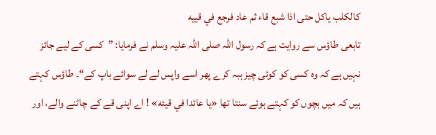كالكلب ياكل حتى اذا شبع قاء ثم عاد فرجع في قييه
تابعی طاؤس سے روایت ہے کہ رسول اللہ صلی اللہ علیہ وسلم نے فرمایا: ”کسی کے لیے جائز نہیں ہے کہ وہ کسی کو کوئی چیز ہبہ کرے پھر اسے واپس لے لے سوائے باپ کے“۔ طاؤس کہتے ہیں کہ میں بچوں کو کہتے ہوئے سنتا تھا «يا عائدا في قيئه» ! اے اپنی قے کے چاٹنے والے، اور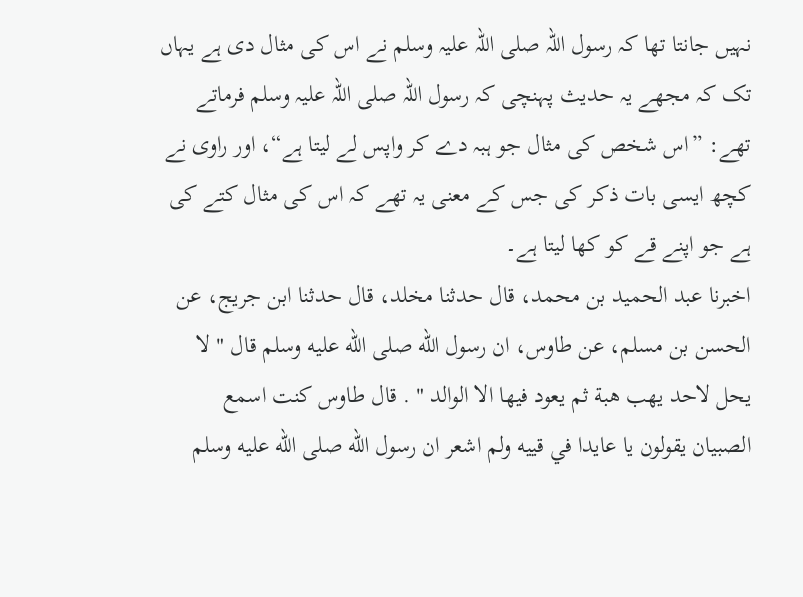نہیں جانتا تھا کہ رسول اللہ صلی اللہ علیہ وسلم نے اس کی مثال دی ہے یہاں تک کہ مجھے یہ حدیث پہنچی کہ رسول اللہ صلی اللہ علیہ وسلم فرماتے تھے: ”اس شخص کی مثال جو ہبہ دے کر واپس لے لیتا ہے“، اور راوی نے کچھ ایسی بات ذکر کی جس کے معنی یہ تھے کہ اس کی مثال کتے کی ہے جو اپنے قے کو کھا لیتا ہے۔
اخبرنا عبد الحميد بن محمد، قال حدثنا مخلد، قال حدثنا ابن جريج، عن الحسن بن مسلم، عن طاوس، ان رسول الله صلى الله عليه وسلم قال " لا يحل لاحد يهب هبة ثم يعود فيها الا الوالد " . قال طاوس كنت اسمع الصبيان يقولون يا عايدا في قييه ولم اشعر ان رسول الله صلى الله عليه وسلم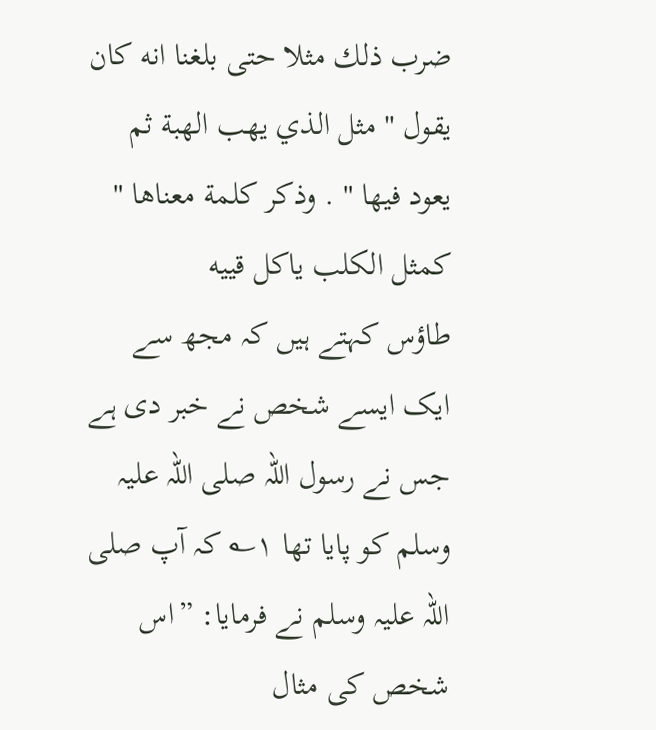ضرب ذلك مثلا حتى بلغنا انه كان يقول " مثل الذي يهب الهبة ثم يعود فيها " . وذكر كلمة معناها " كمثل الكلب ياكل قييه
طاؤس کہتے ہیں کہ مجھ سے ایک ایسے شخص نے خبر دی ہے جس نے رسول اللہ صلی اللہ علیہ وسلم کو پایا تھا ۱؎ کہ آپ صلی اللہ علیہ وسلم نے فرمایا: ”اس شخص کی مثال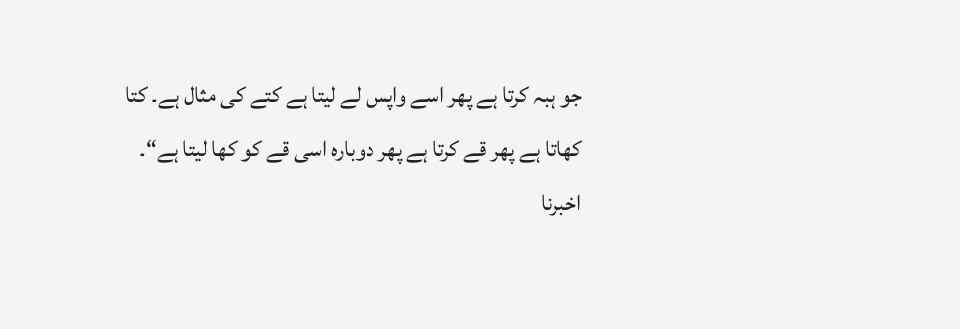جو ہبہ کرتا ہے پھر اسے واپس لے لیتا ہے کتے کی مثال ہے۔ کتا کھاتا ہے پھر قے کرتا ہے پھر دوبارہ اسی قے کو کھا لیتا ہے“۔
اخبرنا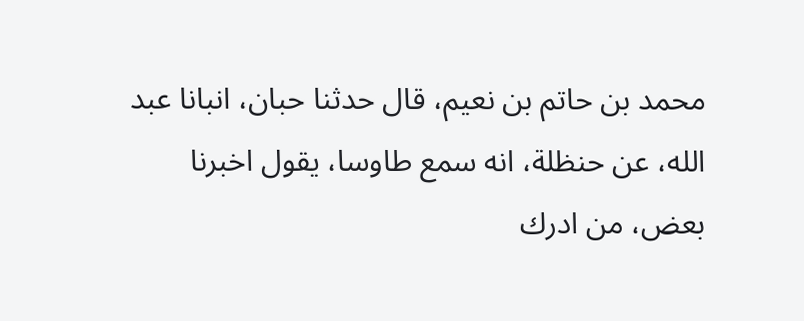محمد بن حاتم بن نعيم، قال حدثنا حبان، انبانا عبد الله، عن حنظلة، انه سمع طاوسا، يقول اخبرنا بعض، من ادرك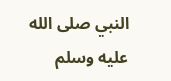النبي صلى الله عليه وسلم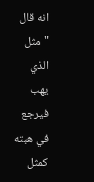انه قال " مثل الذي يهب فيرجع في هبته كمثل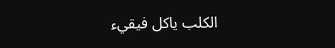الكلب ياكل فيقيء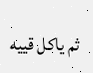ثم ياكل قييه